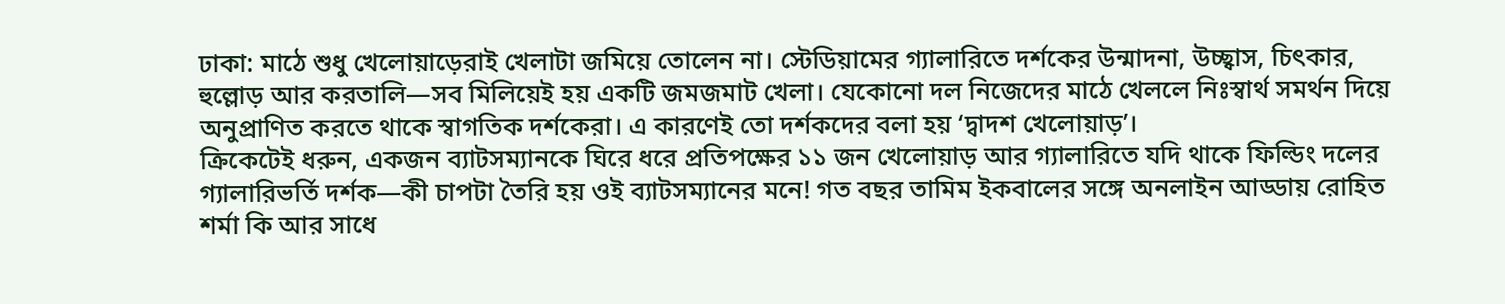ঢাকা: মাঠে শুধু খেলোয়াড়েরাই খেলাটা জমিয়ে তোলেন না। স্টেডিয়ামের গ্যালারিতে দর্শকের উন্মাদনা, উচ্ছ্বাস, চিৎকার, হুল্লোড় আর করতালি—সব মিলিয়েই হয় একটি জমজমাট খেলা। যেকোনো দল নিজেদের মাঠে খেললে নিঃস্বার্থ সমর্থন দিয়ে অনুপ্রাণিত করতে থাকে স্বাগতিক দর্শকেরা। এ কারণেই তো দর্শকদের বলা হয় ‘দ্বাদশ খেলোয়াড়’।
ক্রিকেটেই ধরুন, একজন ব্যাটসম্যানকে ঘিরে ধরে প্রতিপক্ষের ১১ জন খেলোয়াড় আর গ্যালারিতে যদি থাকে ফিল্ডিং দলের গ্যালারিভর্তি দর্শক—কী চাপটা তৈরি হয় ওই ব্যাটসম্যানের মনে! গত বছর তামিম ইকবালের সঙ্গে অনলাইন আড্ডায় রোহিত শর্মা কি আর সাধে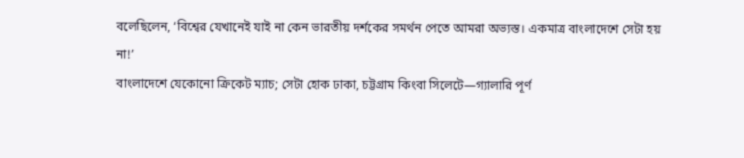বলেছিলেন, ‘বিশ্বের যেখানেই যাই না কেন ভারতীয় দর্শকের সমর্থন পেতে আমরা অভ্যস্ত। একমাত্র বাংলাদেশে সেটা হয় না!’
বাংলাদেশে যেকোনো ক্রিকেট ম্যাচ; সেটা হোক ঢাকা, চট্টগ্রাম কিংবা সিলেটে—গ্যালারি পূর্ণ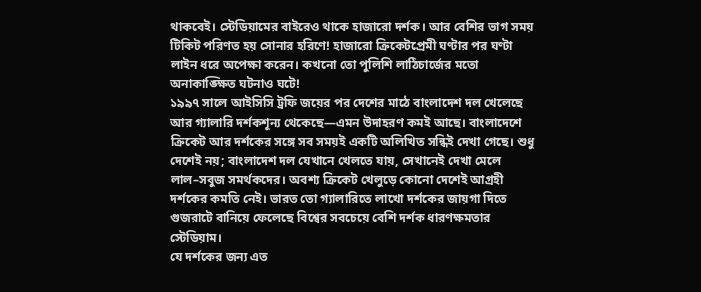থাকবেই। স্টেডিয়ামের বাইরেও থাকে হাজারো দর্শক। আর বেশির ভাগ সময় টিকিট পরিণত হয় সোনার হরিণে! হাজারো ক্রিকেটপ্রেমী ঘণ্টার পর ঘণ্টা লাইন ধরে অপেক্ষা করেন। কখনো তো পুলিশি লাঠিচার্জের মতো অনাকাঙ্ক্ষিত ঘটনাও ঘটে!
১৯৯৭ সালে আইসিসি ট্রফি জয়ের পর দেশের মাঠে বাংলাদেশ দল খেলেছে আর গ্যালারি দর্শকশূন্য থেকেছে—এমন উদাহরণ কমই আছে। বাংলাদেশে ক্রিকেট আর দর্শকের সঙ্গে সব সময়ই একটি অলিখিত সন্ধিই দেখা গেছে। শুধু দেশেই নয়; বাংলাদেশ দল যেখানে খেলতে যায়, সেখানেই দেখা মেলে লাল–সবুজ সমর্থকদের। অবশ্য ক্রিকেট খেলুড়ে কোনো দেশেই আগ্রহী দর্শকের কমতি নেই। ভারত তো গ্যালারিতে লাখো দর্শকের জায়গা দিতে গুজরাটে বানিয়ে ফেলেছে বিশ্বের সবচেয়ে বেশি দর্শক ধারণক্ষমতার স্টেডিয়াম।
যে দর্শকের জন্য এত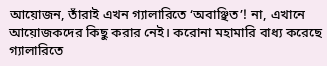আয়োজন, তাঁরাই এখন গ্যালারিতে ‘অবাঞ্ছিত’! না, এখানে আয়োজকদের কিছু করার নেই। করোনা মহামারি বাধ্য করেছে গ্যালারিতে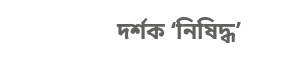দর্শক ‘নিষিদ্ধ’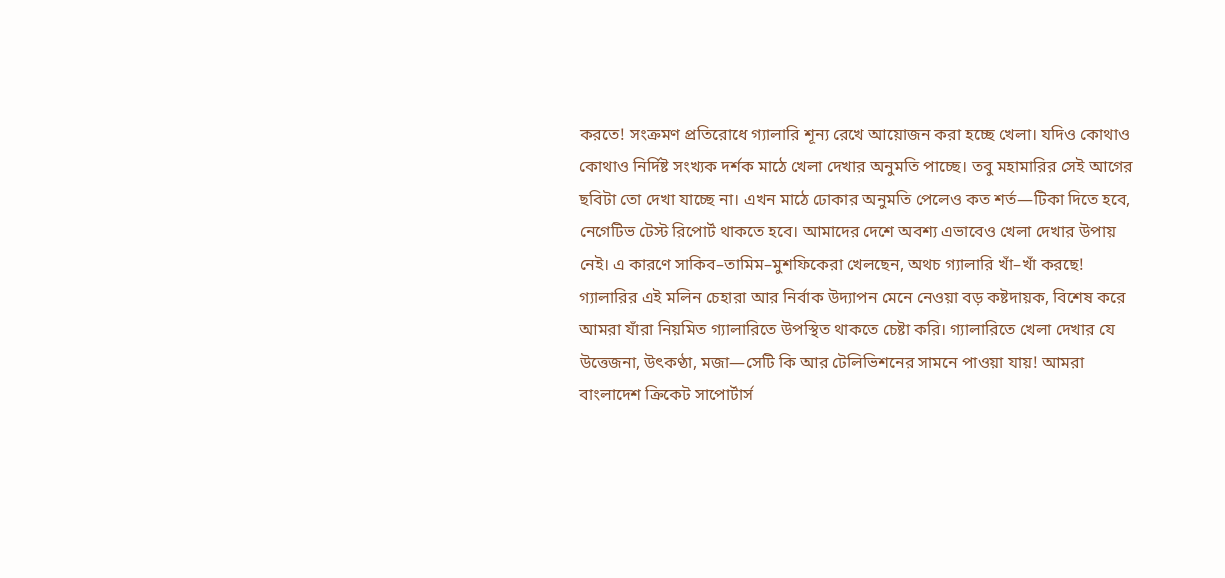করতে! সংক্রমণ প্রতিরোধে গ্যালারি শূন্য রেখে আয়োজন করা হচ্ছে খেলা। যদিও কোথাও কোথাও নির্দিষ্ট সংখ্যক দর্শক মাঠে খেলা দেখার অনুমতি পাচ্ছে। তবু মহামারির সেই আগের ছবিটা তো দেখা যাচ্ছে না। এখন মাঠে ঢোকার অনুমতি পেলেও কত শর্ত—টিকা দিতে হবে, নেগেটিভ টেস্ট রিপোর্ট থাকতে হবে। আমাদের দেশে অবশ্য এভাবেও খেলা দেখার উপায় নেই। এ কারণে সাকিব–তামিম–মুশফিকেরা খেলছেন, অথচ গ্যালারি খাঁ–খাঁ করছে!
গ্যালারির এই মলিন চেহারা আর নির্বাক উদ্যাপন মেনে নেওয়া বড় কষ্টদায়ক, বিশেষ করে আমরা যাঁরা নিয়মিত গ্যালারিতে উপস্থিত থাকতে চেষ্টা করি। গ্যালারিতে খেলা দেখার যে উত্তেজনা, উৎকণ্ঠা, মজা—সেটি কি আর টেলিভিশনের সামনে পাওয়া যায়! আমরা বাংলাদেশ ক্রিকেট সাপোর্টার্স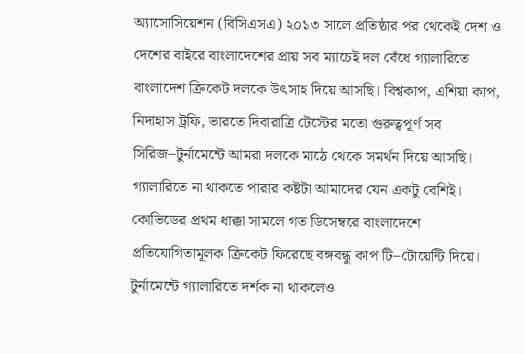অ্যাসোসিয়েশন (বিসিএসএ) ২০১৩ সালে প্রতিষ্ঠার পর থেকেই দেশ ও দেশের বাইরে বাংলাদেশের প্রায় সব ম্যাচেই দল বেঁধে গ্যালারিতে বাংলাদেশ ক্রিকেট দলকে উৎসাহ দিয়ে আসছি। বিশ্বকাপ, এশিয়া কাপ, নিদাহাস ট্রফি, ভারতে দিবারাত্রি টেস্টের মতো গুরুত্বপূর্ণ সব সিরিজ–টুর্নামেন্টে আমরা দলকে মাঠে থেকে সমর্থন দিয়ে আসছি। গ্যালারিতে না থাকতে পারার কষ্টটা আমাদের যেন একটু বেশিই।
কোভিডের প্রথম ধাক্কা সামলে গত ডিসেম্বরে বাংলাদেশে প্রতিযোগিতামূলক ক্রিকেট ফিরেছে বঙ্গবন্ধু কাপ টি–টোয়েন্টি দিয়ে। টুর্নামেন্টে গ্যালারিতে দর্শক না থাকলেও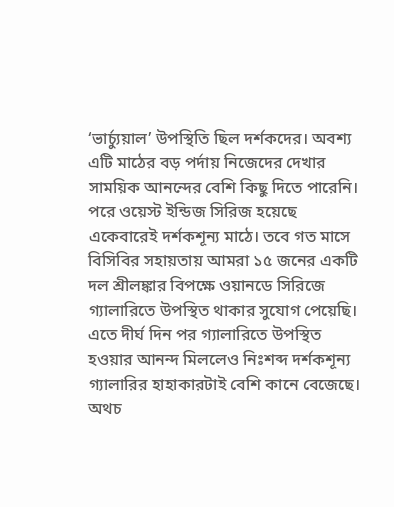‘ভার্চ্যুয়াল’ উপস্থিতি ছিল দর্শকদের। অবশ্য এটি মাঠের বড় পর্দায় নিজেদের দেখার সাময়িক আনন্দের বেশি কিছু দিতে পারেনি। পরে ওয়েস্ট ইন্ডিজ সিরিজ হয়েছে একেবারেই দর্শকশূন্য মাঠে। তবে গত মাসে বিসিবির সহায়তায় আমরা ১৫ জনের একটি দল শ্রীলঙ্কার বিপক্ষে ওয়ানডে সিরিজে গ্যালারিতে উপস্থিত থাকার সুযোগ পেয়েছি। এতে দীর্ঘ দিন পর গ্যালারিতে উপস্থিত হওয়ার আনন্দ মিললেও নিঃশব্দ দর্শকশূন্য গ্যালারির হাহাকারটাই বেশি কানে বেজেছে। অথচ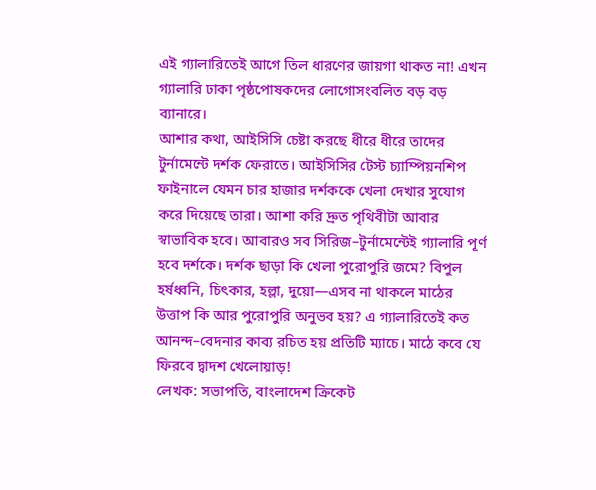এই গ্যালারিতেই আগে তিল ধারণের জায়গা থাকত না! এখন গ্যালারি ঢাকা পৃষ্ঠপোষকদের লোগোসংবলিত বড় বড় ব্যানারে।
আশার কথা, আইসিসি চেষ্টা করছে ধীরে ধীরে তাদের টুর্নামেন্টে দর্শক ফেরাতে। আইসিসির টেস্ট চ্যাম্পিয়নশিপ ফাইনালে যেমন চার হাজার দর্শককে খেলা দেখার সুযোগ করে দিয়েছে তারা। আশা করি দ্রুত পৃথিবীটা আবার স্বাভাবিক হবে। আবারও সব সিরিজ–টুর্নামেন্টেই গ্যালারি পূর্ণ হবে দর্শকে। দর্শক ছাড়া কি খেলা পুরোপুরি জমে? বিপুল হর্ষধ্বনি, চিৎকার, হল্লা, দুয়ো—এসব না থাকলে মাঠের উত্তাপ কি আর পুরোপুরি অনুভব হয়? এ গ্যালারিতেই কত আনন্দ–বেদনার কাব্য রচিত হয় প্রতিটি ম্যাচে। মাঠে কবে যে ফিরবে দ্বাদশ খেলোয়াড়!
লেখক: সভাপতি, বাংলাদেশ ক্রিকেট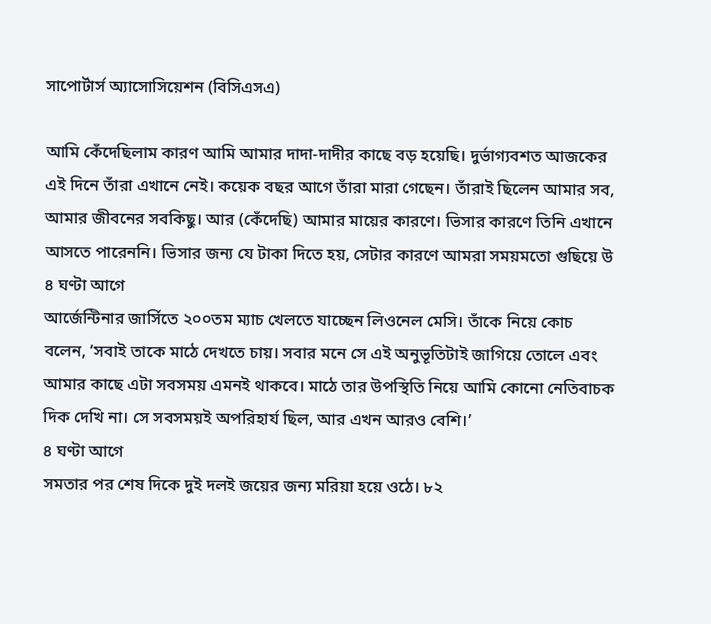সাপোর্টার্স অ্যাসোসিয়েশন (বিসিএসএ)

আমি কেঁদেছিলাম কারণ আমি আমার দাদা-দাদীর কাছে বড় হয়েছি। দুর্ভাগ্যবশত আজকের এই দিনে তাঁরা এখানে নেই। কয়েক বছর আগে তাঁরা মারা গেছেন। তাঁরাই ছিলেন আমার সব, আমার জীবনের সবকিছু। আর (কেঁদেছি) আমার মায়ের কারণে। ভিসার কারণে তিনি এখানে আসতে পারেননি। ভিসার জন্য যে টাকা দিতে হয়, সেটার কারণে আমরা সময়মতো গুছিয়ে উ
৪ ঘণ্টা আগে
আর্জেন্টিনার জার্সিতে ২০০তম ম্যাচ খেলতে যাচ্ছেন লিওনেল মেসি। তাঁকে নিয়ে কোচ বলেন, ‘সবাই তাকে মাঠে দেখতে চায়। সবার মনে সে এই অনুভূতিটাই জাগিয়ে তোলে এবং আমার কাছে এটা সবসময় এমনই থাকবে। মাঠে তার উপস্থিতি নিয়ে আমি কোনো নেতিবাচক দিক দেখি না। সে সবসময়ই অপরিহার্য ছিল, আর এখন আরও বেশি।’
৪ ঘণ্টা আগে
সমতার পর শেষ দিকে দুই দলই জয়ের জন্য মরিয়া হয়ে ওঠে। ৮২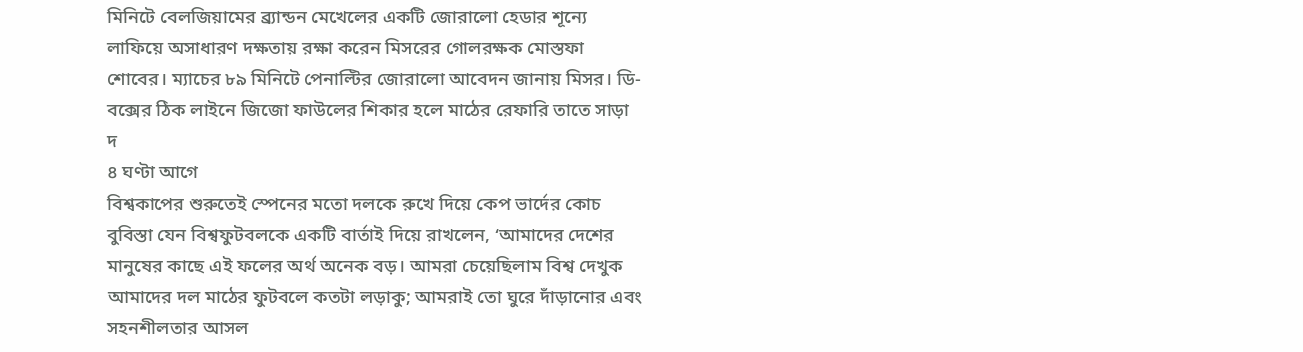মিনিটে বেলজিয়ামের ব্র্যান্ডন মেখেলের একটি জোরালো হেডার শূন্যে লাফিয়ে অসাধারণ দক্ষতায় রক্ষা করেন মিসরের গোলরক্ষক মোস্তফা শোবের। ম্যাচের ৮৯ মিনিটে পেনাল্টির জোরালো আবেদন জানায় মিসর। ডি-বক্সের ঠিক লাইনে জিজো ফাউলের শিকার হলে মাঠের রেফারি তাতে সাড়া দ
৪ ঘণ্টা আগে
বিশ্বকাপের শুরুতেই স্পেনের মতো দলকে রুখে দিয়ে কেপ ভার্দের কোচ বুবিস্তা যেন বিশ্বফুটবলকে একটি বার্তাই দিয়ে রাখলেন, ‘আমাদের দেশের মানুষের কাছে এই ফলের অর্থ অনেক বড়। আমরা চেয়েছিলাম বিশ্ব দেখুক আমাদের দল মাঠের ফুটবলে কতটা লড়াকু; আমরাই তো ঘুরে দাঁড়ানোর এবং সহনশীলতার আসল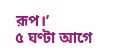রূপ।’
৫ ঘণ্টা আগে